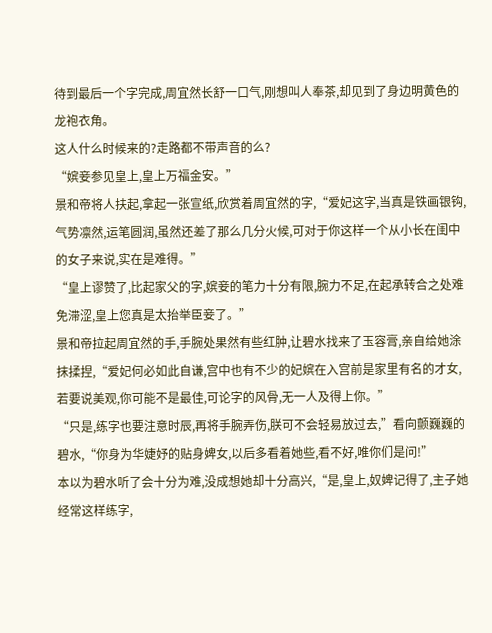待到最后一个字完成,周宜然长舒一口气,刚想叫人奉茶,却见到了身边明黄色的龙袍衣角。
这人什么时候来的?走路都不带声音的么?
“嫔妾参见皇上,皇上万福金安。”
景和帝将人扶起,拿起一张宣纸,欣赏着周宜然的字,“爱妃这字,当真是铁画银钩,气势凛然,运笔圆润,虽然还差了那么几分火候,可对于你这样一个从小长在闺中的女子来说,实在是难得。”
“皇上谬赞了,比起家父的字,嫔妾的笔力十分有限,腕力不足,在起承转合之处难免滞涩,皇上您真是太抬举臣妾了。”
景和帝拉起周宜然的手,手腕处果然有些红肿,让碧水找来了玉容膏,亲自给她涂抹揉捏,“爱妃何必如此自谦,宫中也有不少的妃嫔在入宫前是家里有名的才女,若要说美观,你可能不是最佳,可论字的风骨,无一人及得上你。”
“只是,练字也要注意时辰,再将手腕弄伤,朕可不会轻易放过去,”看向颤巍巍的碧水,“你身为华婕妤的贴身婢女,以后多看着她些,看不好,唯你们是问!”
本以为碧水听了会十分为难,没成想她却十分高兴,“是,皇上,奴婢记得了,主子她经常这样练字,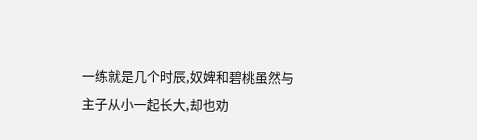一练就是几个时辰,奴婢和碧桃虽然与主子从小一起长大,却也劝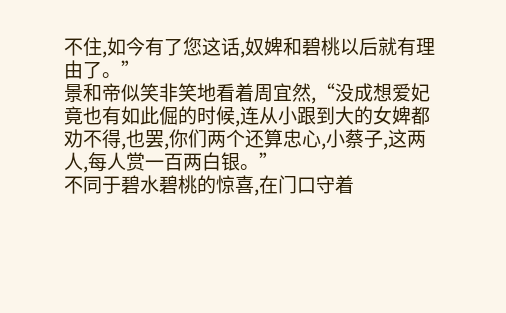不住,如今有了您这话,奴婢和碧桃以后就有理由了。”
景和帝似笑非笑地看着周宜然,“没成想爱妃竟也有如此倔的时候,连从小跟到大的女婢都劝不得,也罢,你们两个还算忠心,小蔡子,这两人,每人赏一百两白银。”
不同于碧水碧桃的惊喜,在门口守着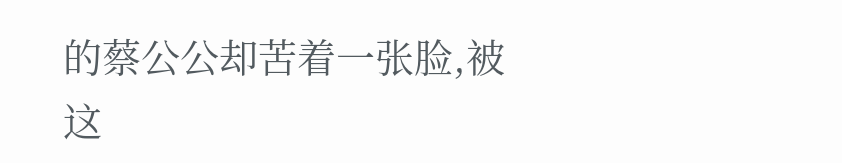的蔡公公却苦着一张脸,被这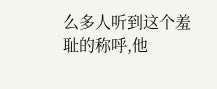么多人听到这个羞耻的称呼,他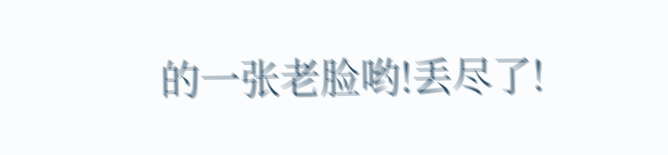的一张老脸哟!丢尽了!